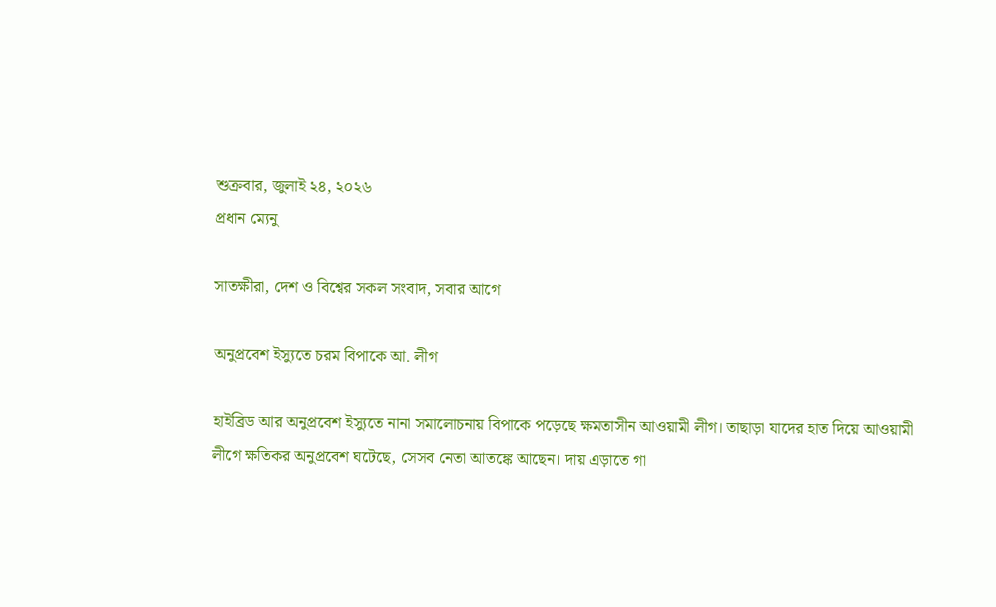শুক্রবার, জুলাই ২৪, ২০২৬
প্রধান ম্যেনু

সাতক্ষীরা, দেশ ও বিশ্বের সকল সংবাদ, সবার আগে

অনুপ্রবেশ ইস্যুতে চরম বিপাকে আ. লীগ

হাইব্রিড আর অনুপ্রবেশ ইস্যুতে নানা সমালোচনায় বিপাকে পড়েছে ক্ষমতাসীন আওয়ামী লীগ। তাছাড়া যাদের হাত দিয়ে আওয়ামী লীগে ক্ষতিকর অনুপ্রবেশ ঘটেছে, সেসব নেতা আতঙ্কে আছেন। দায় এড়াতে গা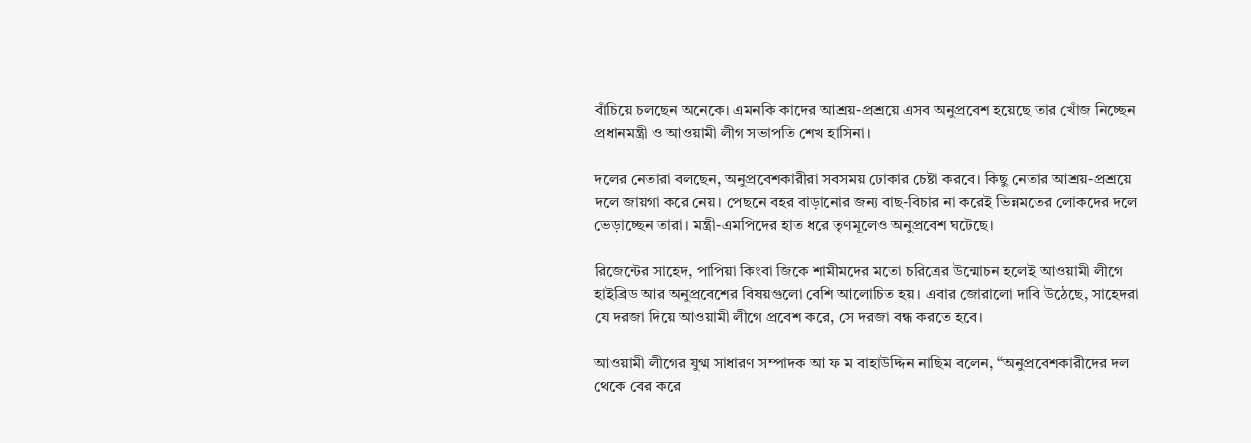বাঁচিয়ে চলছেন অনেকে। এমনকি কাদের আশ্রয়-প্রশ্রয়ে এসব অনুপ্রবেশ হয়েছে তার খোঁজ নিচ্ছেন প্রধানমন্ত্রী ও আওয়ামী লীগ সভাপতি শেখ হাসিনা।

দলের নেতারা বলছেন, অনুপ্রবেশকারীরা সবসময় ঢোকার চেষ্টা করবে। কিছু নেতার আশ্রয়-প্রশ্রয়ে দলে জায়গা করে নেয়। পেছনে বহর বাড়ানোর জন্য বাছ-বিচার না করেই ভিন্নমতের লোকদের দলে ভেড়াচ্ছেন তারা। মন্ত্রী-এমপিদের হাত ধরে তৃণমূলেও অনুপ্রবেশ ঘটেছে।

রিজেন্টের সাহেদ, পাপিয়া কিংবা জিকে শামীমদের মতো চরিত্রের উন্মোচন হলেই আওয়ামী লীগে হাইব্রিড আর অনুপ্রবেশের বিষয়গুলো বেশি আলোচিত হয়। এবার জোরালো দাবি উঠেছে, সাহেদরা যে দরজা দিয়ে আওয়ামী লীগে প্রবেশ করে, সে দরজা বন্ধ করতে হবে।

আওয়ামী লীগের যুগ্ম সাধারণ সম্পাদক আ ফ ম বাহাউদ্দিন নাছিম বলেন, “অনুপ্রবেশকারীদের দল থেকে বের করে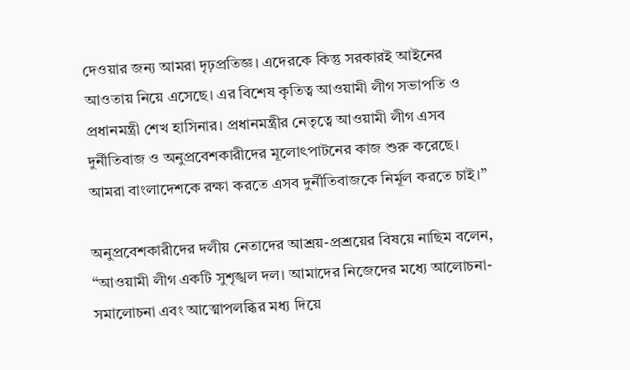দেওয়ার জন্য আমরা দৃঢ়প্রতিজ্ঞ। এদেরকে কিন্তু সরকারই আইনের আওতায় নিয়ে এসেছে। এর বিশেষ কৃতিত্ব আওয়ামী লীগ সভাপতি ও প্রধানমন্ত্রী শেখ হাসিনার। প্রধানমন্ত্রীর নেতৃত্বে আওয়ামী লীগ এসব দুর্নীতিবাজ ও অনুপ্রবেশকারীদের মূলোৎপাটনের কাজ শুরু করেছে। আমরা বাংলাদেশকে রক্ষা করতে এসব দুর্নীতিবাজকে নির্মূল করতে চাই।”

অনুপ্রবেশকারীদের দলীয় নেতাদের আশ্রয়-প্রশ্রয়ের বিষয়ে নাছিম বলেন, “আওয়ামী লীগ একটি সুশৃঙ্খল দল। আমাদের নিজেদের মধ্যে আলোচনা-সমালোচনা এবং আত্মোপলব্ধির মধ্য দিয়ে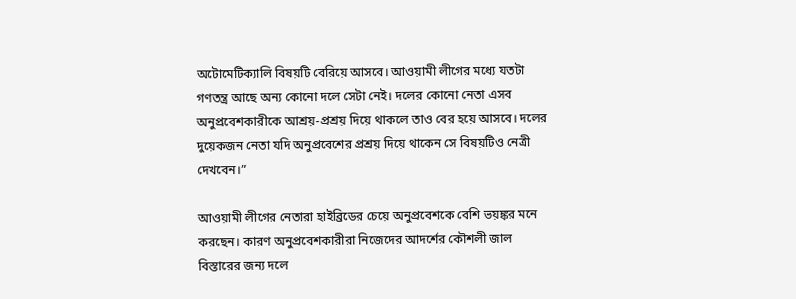অটোমেটিক্যালি বিষয়টি বেরিয়ে আসবে। আওয়ামী লীগের মধ্যে যতটা গণতন্ত্র আছে অন্য কোনো দলে সেটা নেই। দলের কোনো নেতা এসব অনুপ্রবেশকারীকে আশ্রয়-প্রশ্রয় দিয়ে থাকলে তাও বের হয়ে আসবে। দলের দুয়েকজন নেতা যদি অনুপ্রবেশের প্রশ্রয় দিয়ে থাকেন সে বিষয়টিও নেত্রী দেখবেন।”

আওয়ামী লীগের নেতারা হাইব্রিডের চেয়ে অনুপ্রবেশকে বেশি ভয়ঙ্কর মনে করছেন। কারণ অনুপ্রবেশকারীরা নিজেদের আদর্শের কৌশলী জাল বিস্তারের জন্য দলে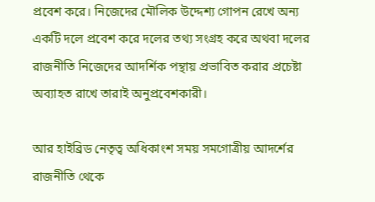প্রবেশ করে। নিজেদের মৌলিক উদ্দেশ্য গোপন রেখে অন্য একটি দলে প্রবেশ করে দলের তথ্য সংগ্রহ করে অথবা দলের রাজনীতি নিজেদের আদর্শিক পন্থায় প্রভাবিত করার প্রচেষ্টা অব্যাহত রাখে তারাই অনুপ্রবেশকারী।

আর হাইব্রিড নেতৃত্ব অধিকাংশ সময় সমগোত্রীয় আদর্শের রাজনীতি থেকে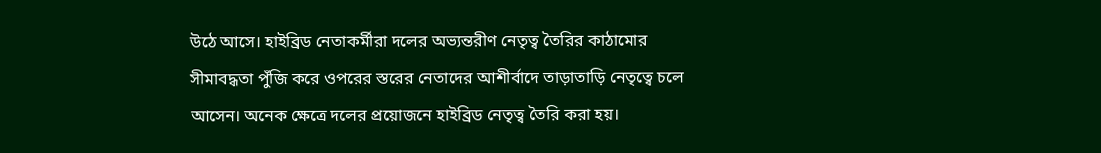উঠে আসে। হাইব্রিড নেতাকর্মীরা দলের অভ্যন্তরীণ নেতৃত্ব তৈরির কাঠামোর সীমাবদ্ধতা পুঁজি করে ওপরের স্তরের নেতাদের আশীর্বাদে তাড়াতাড়ি নেতৃত্বে চলে আসেন। অনেক ক্ষেত্রে দলের প্রয়োজনে হাইব্রিড নেতৃত্ব তৈরি করা হয়।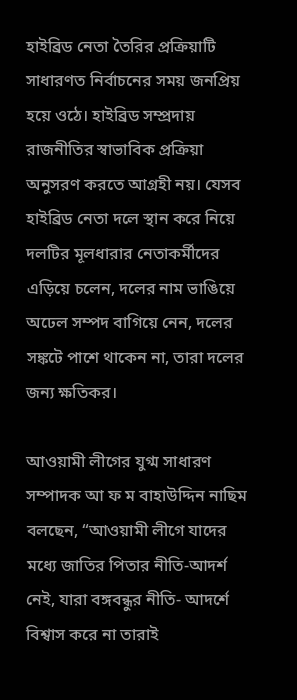হাইব্রিড নেতা তৈরির প্রক্রিয়াটি সাধারণত নির্বাচনের সময় জনপ্রিয় হয়ে ওঠে। হাইব্রিড সম্প্রদায় রাজনীতির স্বাভাবিক প্রক্রিয়া অনুসরণ করতে আগ্রহী নয়। যেসব হাইব্রিড নেতা দলে স্থান করে নিয়ে দলটির মূলধারার নেতাকর্মীদের এড়িয়ে চলেন, দলের নাম ভাঙিয়ে অঢেল সম্পদ বাগিয়ে নেন, দলের সঙ্কটে পাশে থাকেন না, তারা দলের জন্য ক্ষতিকর।

আওয়ামী লীগের যুগ্ম সাধারণ সম্পাদক আ ফ ম বাহাউদ্দিন নাছিম বলছেন, “আওয়ামী লীগে যাদের মধ্যে জাতির পিতার নীতি-আদর্শ নেই, যারা বঙ্গবন্ধুর নীতি- আদর্শে বিশ্বাস করে না তারাই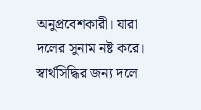অনুপ্রবেশকারী। যারা দলের সুনাম নষ্ট করে। স্বার্থসিদ্ধির জন্য দলে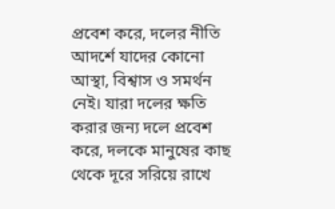প্রবেশ করে, দলের নীতি আদর্শে যাদের কোনো আস্থা, বিশ্বাস ও সমর্থন নেই। যারা দলের ক্ষতি করার জন্য দলে প্রবেশ করে, দলকে মানুষের কাছ থেকে দূরে সরিয়ে রাখে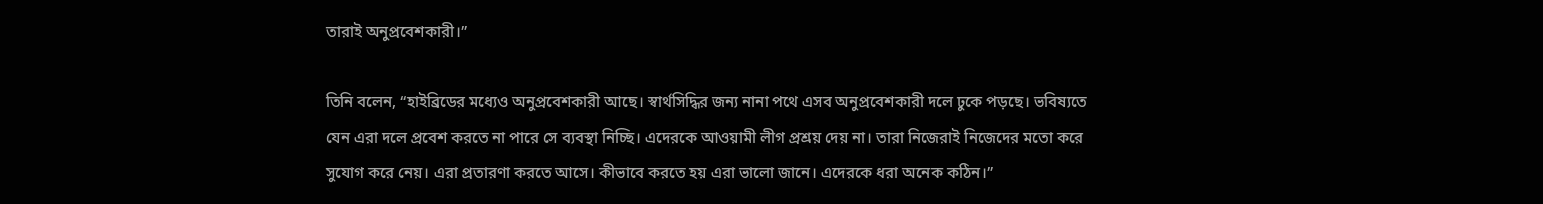তারাই অনুপ্রবেশকারী।”

তিনি বলেন, “হাইব্রিডের মধ্যেও অনুপ্রবেশকারী আছে। স্বার্থসিদ্ধির জন্য নানা পথে এসব অনুপ্রবেশকারী দলে ঢুকে পড়ছে। ভবিষ্যতে যেন এরা দলে প্রবেশ করতে না পারে সে ব্যবস্থা নিচ্ছি। এদেরকে আওয়ামী লীগ প্রশ্রয় দেয় না। তারা নিজেরাই নিজেদের মতো করে সুযোগ করে নেয়। এরা প্রতারণা করতে আসে। কীভাবে করতে হয় এরা ভালো জানে। এদেরকে ধরা অনেক কঠিন।”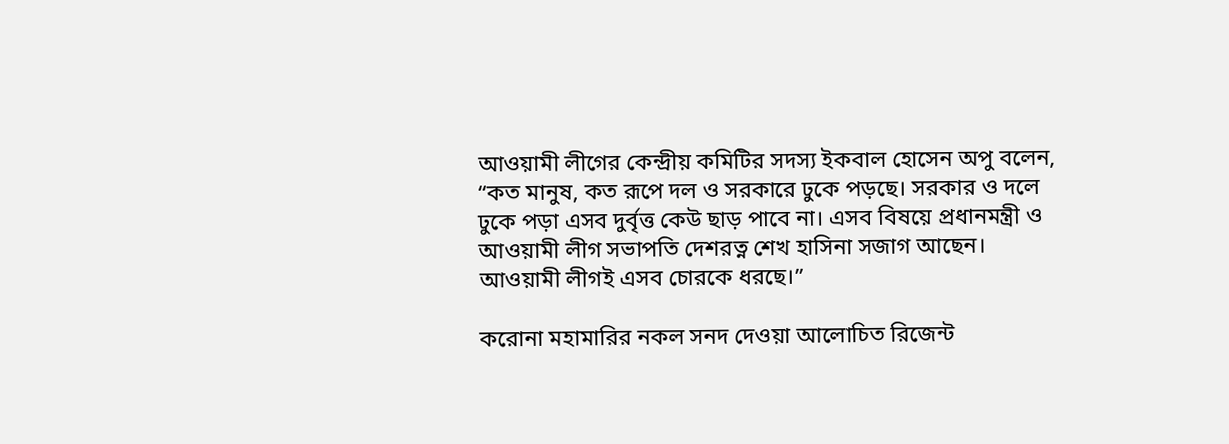আওয়ামী লীগের কেন্দ্রীয় কমিটির সদস্য ইকবাল হোসেন অপু বলেন, “কত মানুষ, কত রূপে দল ও সরকারে ঢুকে পড়ছে। সরকার ও দলে ঢুকে পড়া এসব দুর্বৃত্ত কেউ ছাড় পাবে না। এসব বিষয়ে প্রধানমন্ত্রী ও আওয়ামী লীগ সভাপতি দেশরত্ন শেখ হাসিনা সজাগ আছেন। আওয়ামী লীগই এসব চোরকে ধরছে।”

করোনা মহামারির নকল সনদ দেওয়া আলোচিত রিজেন্ট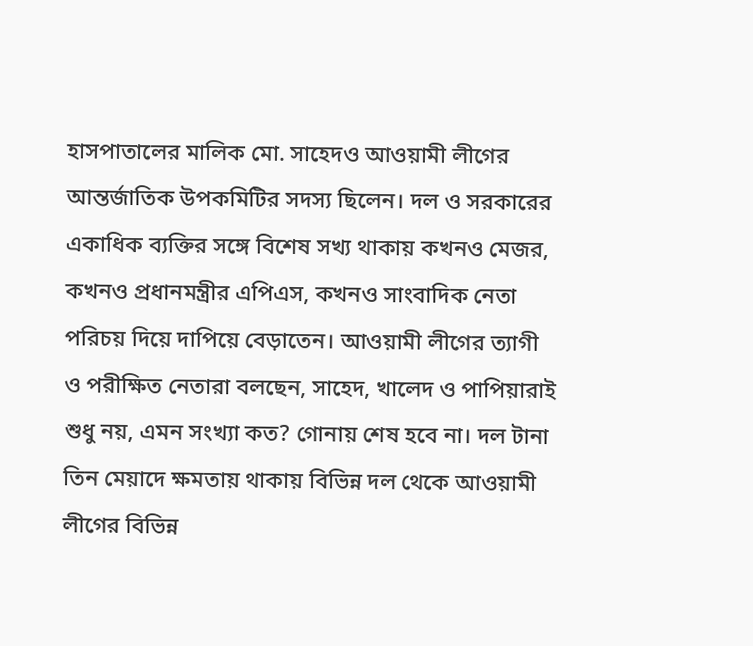হাসপাতালের মালিক মো. সাহেদও আওয়ামী লীগের আন্তর্জাতিক উপকমিটির সদস্য ছিলেন। দল ও সরকারের একাধিক ব্যক্তির সঙ্গে বিশেষ সখ্য থাকায় কখনও মেজর, কখনও প্রধানমন্ত্রীর এপিএস, কখনও সাংবাদিক নেতা পরিচয় দিয়ে দাপিয়ে বেড়াতেন। আওয়ামী লীগের ত্যাগী ও পরীক্ষিত নেতারা বলছেন, সাহেদ, খালেদ ও পাপিয়ারাই শুধু নয়, এমন সংখ্যা কত? গোনায় শেষ হবে না। দল টানা তিন মেয়াদে ক্ষমতায় থাকায় বিভিন্ন দল থেকে আওয়ামী লীগের বিভিন্ন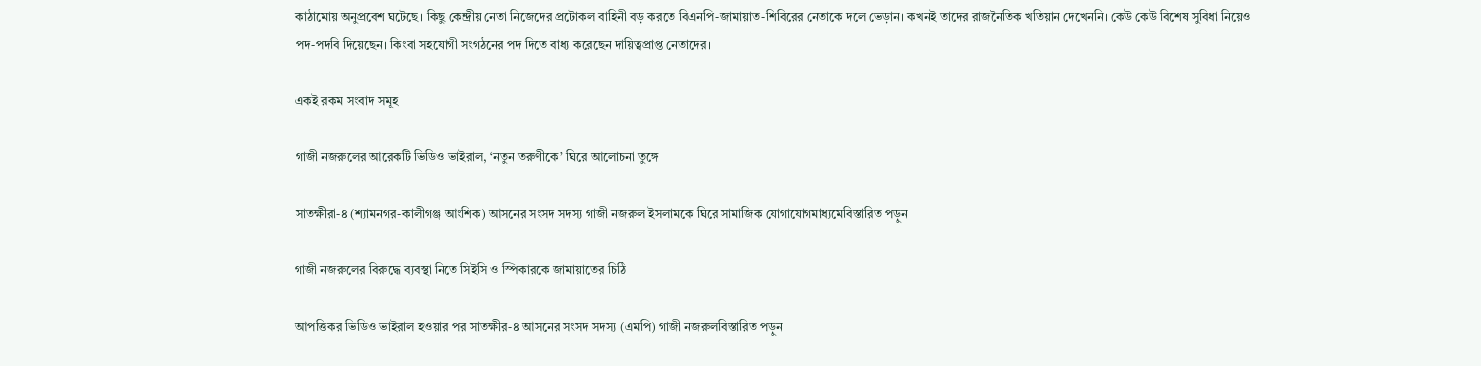কাঠামোয় অনুপ্রবেশ ঘটেছে। কিছু কেন্দ্রীয় নেতা নিজেদের প্রটোকল বাহিনী বড় করতে বিএনপি-জামায়াত-শিবিরের নেতাকে দলে ভেড়ান। কখনই তাদের রাজনৈতিক খতিয়ান দেখেননি। কেউ কেউ বিশেষ সুবিধা নিয়েও পদ-পদবি দিয়েছেন। কিংবা সহযোগী সংগঠনের পদ দিতে বাধ্য করেছেন দায়িত্বপ্রাপ্ত নেতাদের।

একই রকম সংবাদ সমূহ

গাজী নজরুলের আরেকটি ভিডিও ভাইরাল, ‘নতুন তরুণীকে’ ঘিরে আলোচনা তুঙ্গে

সাতক্ষীরা-৪ (শ্যামনগর-কালীগঞ্জ আংশিক) আসনের সংসদ সদস্য গাজী নজরুল ইসলামকে ঘিরে সামাজিক যোগাযোগমাধ্যমেবিস্তারিত পড়ুন

গাজী নজরুলের বিরুদ্ধে ব্যবস্থা নিতে সিইসি ও স্পিকারকে জামায়াতের চিঠি

আপত্তিকর ভিডিও ভাইরাল হওয়ার পর সাতক্ষীর-৪ আসনের সংসদ সদস্য (এমপি) গাজী নজরুলবিস্তারিত পড়ুন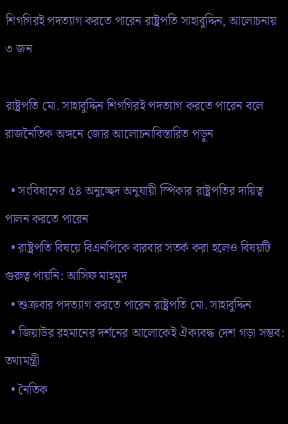শিগগিরই পদত্যাগ করতে পারেন রাষ্ট্রপতি সাহাবুদ্দিন, আলোচনায় ৩ জন

রাষ্ট্রপতি মো. সাহাবুদ্দিন শিগগিরই পদত্যাগ করতে পারেন বলে রাজনৈতিক অঙ্গনে জোর আলোচনাবিস্তারিত পড়ুন

  • সংবিধানের ৫৪ অনুচ্ছেদ অনুযায়ী স্পিকার রাষ্ট্রপতির দায়িত্ব পালন করতে পারেন
  • রাষ্ট্রপতি বিষয়ে বিএনপিকে বারবার সতর্ক করা হলেও বিষয়টি গুরুত্ব পায়নি: আসিফ মাহমুদ
  • শুক্রবার পদত্যাগ করতে পারেন রাষ্ট্রপতি মো. সাহাবুদ্দিন
  • জিয়াউর রহমানের দর্শনের আলোকেই ঐক্যবদ্ধ দেশ গড়া সম্ভব: তথ্যমন্ত্রী
  • নৈতিক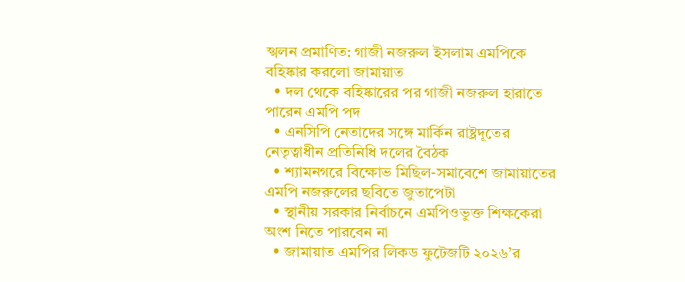স্খলন প্রমাণিত: গাজী নজরুল ইসলাম এমপিকে বহিষ্কার করলো জামায়াত
  • দল থেকে বহিষ্কারের পর গাজী নজরুল হারাতে পারেন এমপি পদ
  • এনসিপি নেতাদের সঙ্গে মার্কিন রাষ্ট্রদূতের নেতৃত্বাধীন প্রতিনিধি দলের বৈঠক
  • শ্যামনগরে বিক্ষোভ মিছিল-সমাবেশে জামায়াতের এমপি নজরুলের ছবিতে জুতাপেটা
  • স্থানীয় সরকার নির্বাচনে এমপিওভুক্ত শিক্ষকেরা অংশ নিতে পারবেন না
  • জামায়াত এমপির লিকড ফুটেজটি ২০২৬’র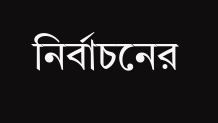নির্বাচনের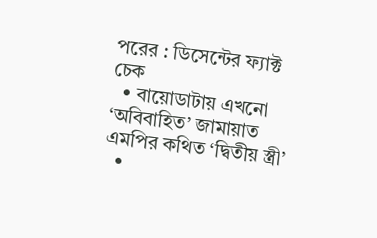পরের : ডিসেন্টের ফ্যাক্ট চেক
  • বায়োডাটায় এখনো ‘অবিবাহিত’ জামায়াত এমপির কথিত ‘দ্বিতীয় স্ত্রী’
  •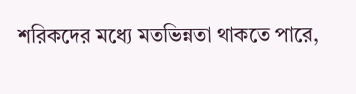শরিকদের মধ্যে মতভিন্নতা থাকতে পারে,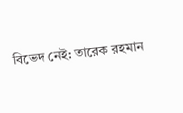বিভেদ নেই: তারেক রহমান